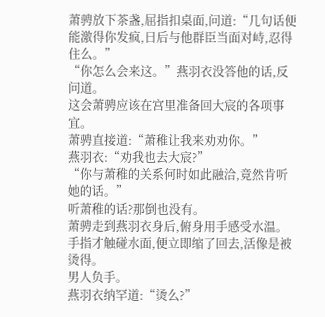萧骋放下茶盏,屈指扣桌面,问道:“几句话便能激得你发疯,日后与他群臣当面对峙,忍得住么。”
“你怎么会来这。”燕羽衣没答他的话,反问道。
这会萧骋应该在宫里准备回大宸的各项事宜。
萧骋直接道:“萧稚让我来劝劝你。”
燕羽衣:“劝我也去大宸?”
“你与萧稚的关系何时如此融洽,竟然肯听她的话。”
听萧稚的话?那倒也没有。
萧骋走到燕羽衣身后,俯身用手感受水温。手指才触碰水面,便立即缩了回去,活像是被烫得。
男人负手。
燕羽衣纳罕道:“烫么?”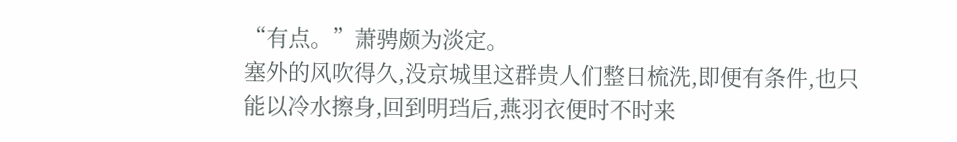“有点。”萧骋颇为淡定。
塞外的风吹得久,没京城里这群贵人们整日梳洗,即便有条件,也只能以冷水擦身,回到明珰后,燕羽衣便时不时来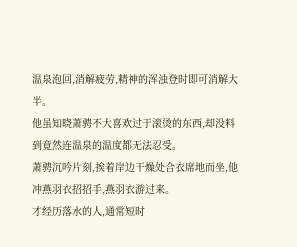温泉泡回,消解疲劳,精神的浑浊登时即可消解大半。
他虽知晓萧骋不大喜欢过于滚烫的东西,却没料到竟然连温泉的温度都无法忍受。
萧骋沉吟片刻,挨着岸边干燥处合衣席地而坐,他冲燕羽衣招招手,燕羽衣游过来。
才经历落水的人,通常短时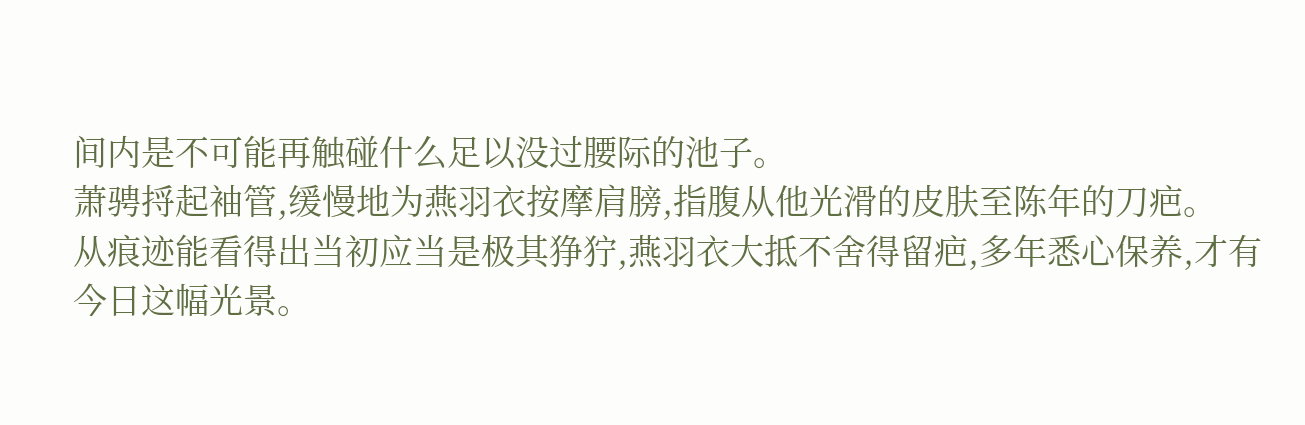间内是不可能再触碰什么足以没过腰际的池子。
萧骋捋起袖管,缓慢地为燕羽衣按摩肩膀,指腹从他光滑的皮肤至陈年的刀疤。
从痕迹能看得出当初应当是极其狰狞,燕羽衣大抵不舍得留疤,多年悉心保养,才有今日这幅光景。